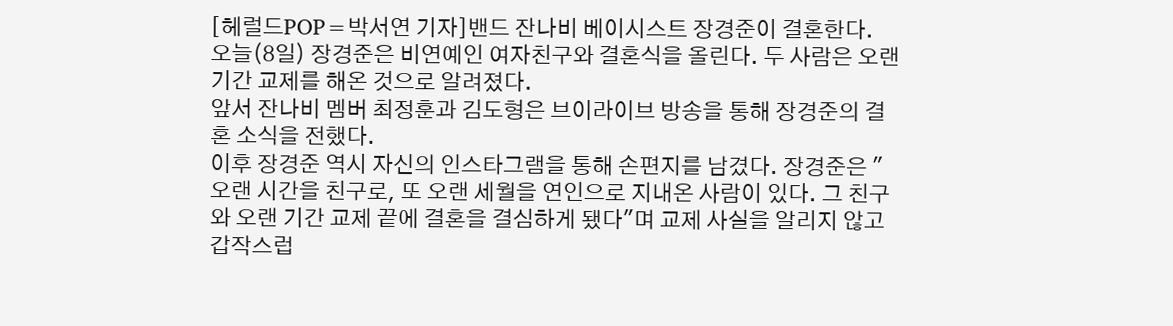[헤럴드POP=박서연 기자]밴드 잔나비 베이시스트 장경준이 결혼한다.
오늘(8일) 장경준은 비연예인 여자친구와 결혼식을 올린다. 두 사람은 오랜 기간 교제를 해온 것으로 알려졌다.
앞서 잔나비 멤버 최정훈과 김도형은 브이라이브 방송을 통해 장경준의 결혼 소식을 전했다.
이후 장경준 역시 자신의 인스타그램을 통해 손편지를 남겼다. 장경준은 "오랜 시간을 친구로, 또 오랜 세월을 연인으로 지내온 사람이 있다. 그 친구와 오랜 기간 교제 끝에 결혼을 결심하게 됐다"며 교제 사실을 알리지 않고 갑작스럽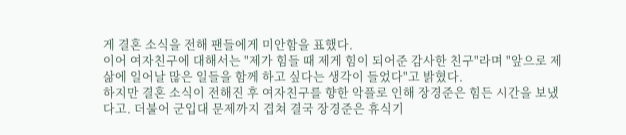게 결혼 소식을 전해 팬들에게 미안함을 표했다.
이어 여자친구에 대해서는 "제가 힘들 때 제게 힘이 되어준 감사한 친구"라며 "앞으로 제 삶에 일어날 많은 일들을 함께 하고 싶다는 생각이 들었다"고 밝혔다.
하지만 결혼 소식이 전해진 후 여자친구를 향한 악플로 인해 장경준은 힘든 시간을 보냈다고. 더불어 군입대 문제까지 겹쳐 결국 장경준은 휴식기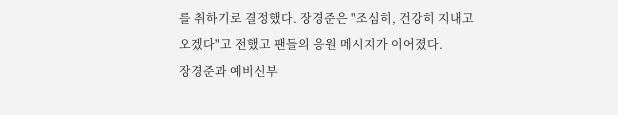를 취하기로 결정했다. 장경준은 "조심히, 건강히 지내고 오겠다"고 전했고 팬들의 응원 메시지가 이어졌다.
장경준과 예비신부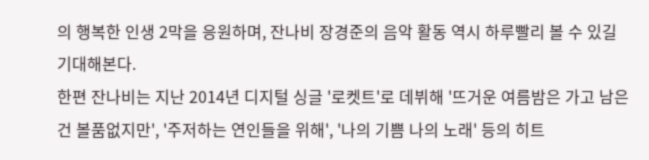의 행복한 인생 2막을 응원하며, 잔나비 장경준의 음악 활동 역시 하루빨리 볼 수 있길 기대해본다.
한편 잔나비는 지난 2014년 디지털 싱글 '로켓트'로 데뷔해 '뜨거운 여름밤은 가고 남은 건 볼품없지만', '주저하는 연인들을 위해', '나의 기쁨 나의 노래' 등의 히트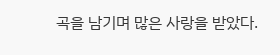곡을 남기며 많은 사랑을 받았다.